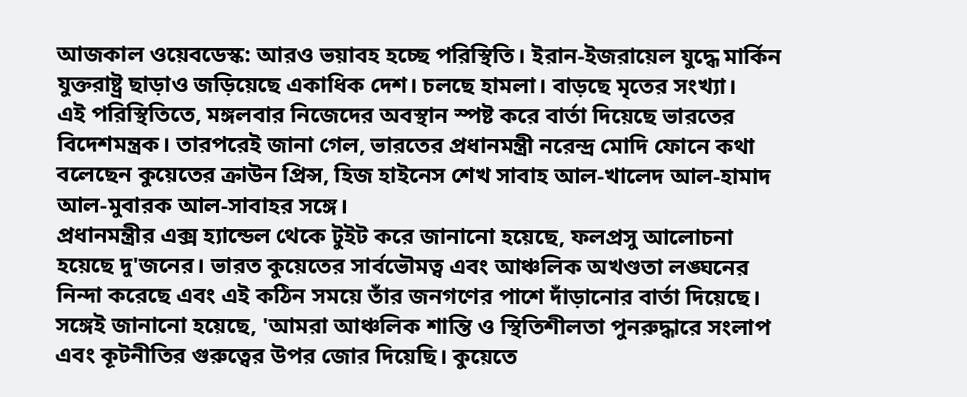আজকাল ওয়েবডেস্ক: আরও ভয়াবহ হচ্ছে পরিস্থিতি। ইরান-ইজরায়েল যুদ্ধে মার্কিন যুক্তরাষ্ট্র ছাড়াও জড়িয়েছে একাধিক দেশ। চলছে হামলা। বাড়ছে মৃতের সংখ্যা।
এই পরিস্থিতিতে, মঙ্গলবার নিজেদের অবস্থান স্পষ্ট করে বার্তা দিয়েছে ভারতের বিদেশমন্ত্রক। তারপরেই জানা গেল, ভারতের প্রধানমন্ত্রী নরেন্দ্র মোদি ফোনে কথা বলেছেন কুয়েতের ক্রাউন প্রিন্স, হিজ হাইনেস শেখ সাবাহ আল-খালেদ আল-হামাদ আল-মুবারক আল-সাবাহর সঙ্গে।
প্রধানমন্ত্রীর এক্স হ্যান্ডেল থেকে টুইট করে জানানো হয়েছে, ফলপ্রসু আলোচনা হয়েছে দু'জনের। ভারত কুয়েতের সার্বভৌমত্ব এবং আঞ্চলিক অখণ্ডতা লঙ্ঘনের নিন্দা করেছে এবং এই কঠিন সময়ে তাঁর জনগণের পাশে দাঁড়ানোর বার্তা দিয়েছে।
সঙ্গেই জানানো হয়েছে, 'আমরা আঞ্চলিক শান্তি ও স্থিতিশীলতা পুনরুদ্ধারে সংলাপ এবং কূটনীতির গুরুত্বের উপর জোর দিয়েছি। কুয়েতে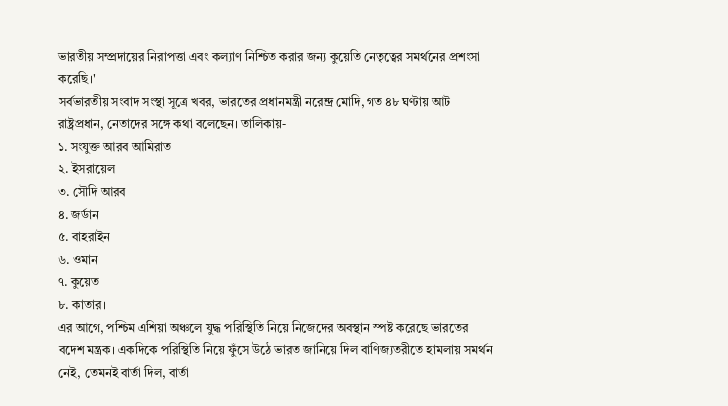ভারতীয় সম্প্রদায়ের নিরাপত্তা এবং কল্যাণ নিশ্চিত করার জন্য কুয়েতি নেতৃত্বের সমর্থনের প্রশংসা করেছি।'
সর্বভারতীয় সংবাদ সংস্থা সূত্রে খবর, ভারতের প্রধানমন্ত্রী নরেন্দ্র মোদি, গত ৪৮ ঘণ্টায় আট রাষ্ট্রপ্রধান, নেতাদের সঙ্গে কথা বলেছেন। তালিকায়-
১. সংযুক্ত আরব আমিরাত
২. ইসরায়েল
৩. সৌদি আরব
৪. জর্ডান
৫. বাহরাইন
৬. ওমান
৭. কুয়েত
৮. কাতার।
এর আগে, পশ্চিম এশিয়া অঞ্চলে যুদ্ধ পরিস্থিতি নিয়ে নিজেদের অবস্থান স্পষ্ট করেছে ভারতের বদেশ মন্ত্রক। একদিকে পরিস্থিতি নিয়ে ফুঁসে উঠে ভারত জানিয়ে দিল বাণিজ্যতরীতে হামলায় সমর্থন নেই, তেমনই বার্তা দিল, বার্তা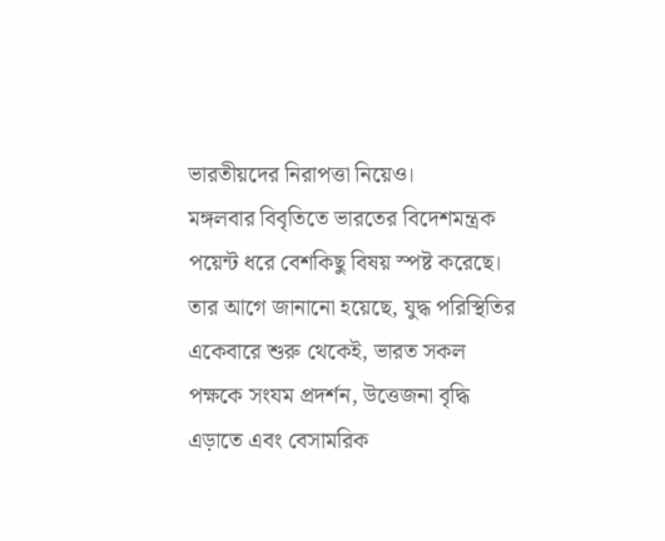ভারতীয়দের নিরাপত্তা নিয়েও।
মঙ্গলবার বিবৃতিতে ভারতের বিদেশমন্ত্রক পয়েন্ট ধরে বেশকিছু বিষয় স্পষ্ট করেছে। তার আগে জানানো হয়েছে, যুদ্ধ পরিস্থিতির একেবারে শুরু থেকেই, ভারত সকল পক্ষকে সংযম প্রদর্শন, উত্তেজনা বৃদ্ধি এড়াতে এবং বেসামরিক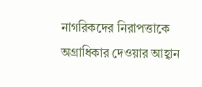নাগরিকদের নিরাপত্তাকে অগ্রাধিকার দেওয়ার আহ্বান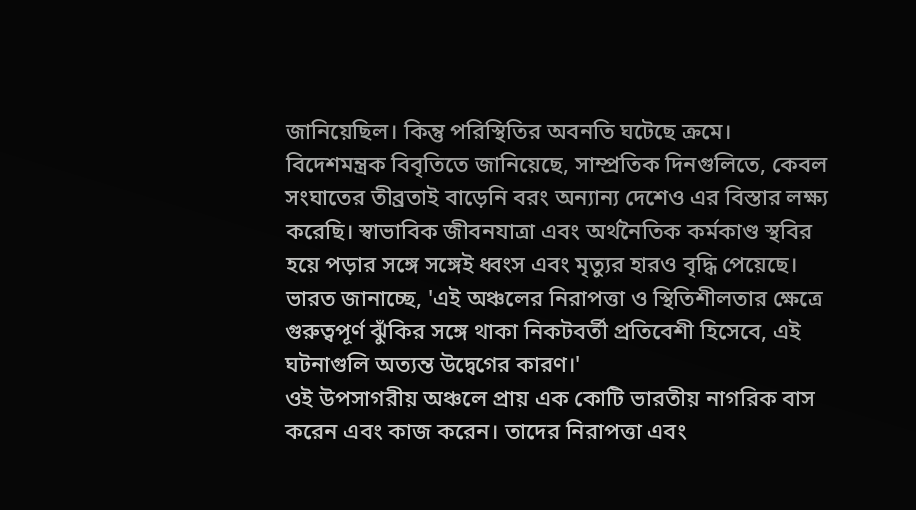জানিয়েছিল। কিন্তু পরিস্থিতির অবনতি ঘটেছে ক্রমে।
বিদেশমন্ত্রক বিবৃতিতে জানিয়েছে, সাম্প্রতিক দিনগুলিতে, কেবল সংঘাতের তীব্রতাই বাড়েনি বরং অন্যান্য দেশেও এর বিস্তার লক্ষ্য করেছি। স্বাভাবিক জীবনযাত্রা এবং অর্থনৈতিক কর্মকাণ্ড স্থবির হয়ে পড়ার সঙ্গে সঙ্গেই ধ্বংস এবং মৃত্যুর হারও বৃদ্ধি পেয়েছে। ভারত জানাচ্ছে, 'এই অঞ্চলের নিরাপত্তা ও স্থিতিশীলতার ক্ষেত্রে গুরুত্বপূর্ণ ঝুঁকির সঙ্গে থাকা নিকটবর্তী প্রতিবেশী হিসেবে, এই ঘটনাগুলি অত্যন্ত উদ্বেগের কারণ।'
ওই উপসাগরীয় অঞ্চলে প্রায় এক কোটি ভারতীয় নাগরিক বাস করেন এবং কাজ করেন। তাদের নিরাপত্তা এবং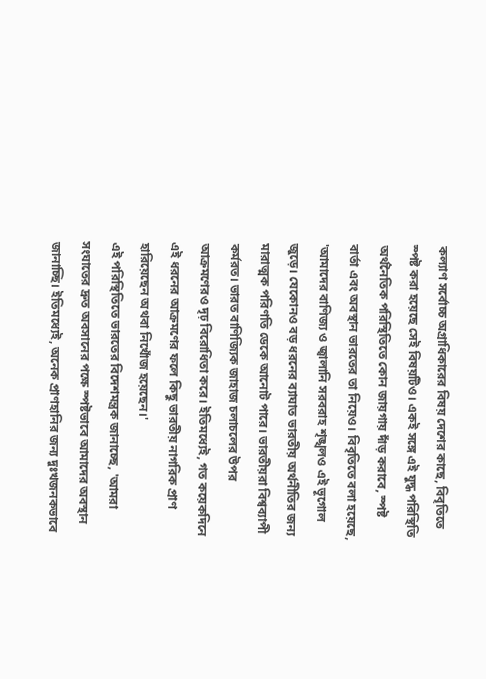কল্যাণ সর্বোচ্চ অগ্রাধিকারের বিষয় দেশের কাছে, বিবৃতিতে স্পষ্ট করা হয়েছে সেই বিষয়টিও। একই সঙ্গে এই যুদ্ধ পরিস্থিতি অর্থনৈতিক পরিস্থিতিতে কোন জায়গায় দাঁড় করাবে, স্পষ্ট বার্তা এবং অবস্থান ভারতের তা নিয়েও। বিবৃতিতে বলা হয়েছে, 'আমাদের বাণিজ্য ও জ্বালানি সরবরাহ শৃঙ্খলও এই ভূগোল জুড়ে। যেকোনও বড় ধরনের ব্যাঘাত ভারতীয় অর্থনীতির জন্য মারাত্মক পরিণতি ডেকে আনোট পারে। ভারতীয়রা বিশ্বব্যাপী কর্মরত। ভারত বাণিজ্যিক জাহাজ চলাচলের উপর আক্রমণেরও দৃঢ় বিরোধিতা করে। ইতিমধ্যেই, গত কয়েকদিনে এই ধরনের আক্রমণের ফলে কিছু ভারতীয় নাগরিক প্রাণ হারিয়েছেন অথবা নিখোঁজ হয়েছেন।'
এই পরিস্থিতিতে ভারতের বিদেশমন্ত্রক জানাচ্ছে, 'আমরা সংঘাতের দ্রুত অবসানের পক্ষে স্পষ্টভাবে আমাদের অবস্থান জানাচ্ছি। ইতিমধ্যেই, অনেক প্রাণহানির জন্য দুঃখজনকভাবে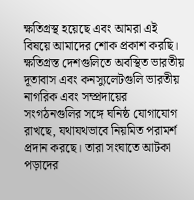ক্ষতিগ্রস্থ হয়েছে এবং আমরা এই বিষয়ে আমাদের শোক প্রকাশ করছি। ক্ষতিগ্রস্ত দেশগুলিতে অবস্থিত ভারতীয় দূতাবাস এবং কনস্যুলেটগুলি ভারতীয় নাগরিক এবং সম্প্রদায়ের সংগঠনগুলির সঙ্গে ঘনিষ্ঠ যোগাযোগ রাখছে, যথাযথভাবে নিয়মিত পরামর্শ প্রদান করছে। তারা সংঘাতে আটকা পড়াদের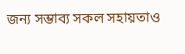জন্য সম্ভাব্য সকল সহায়তাও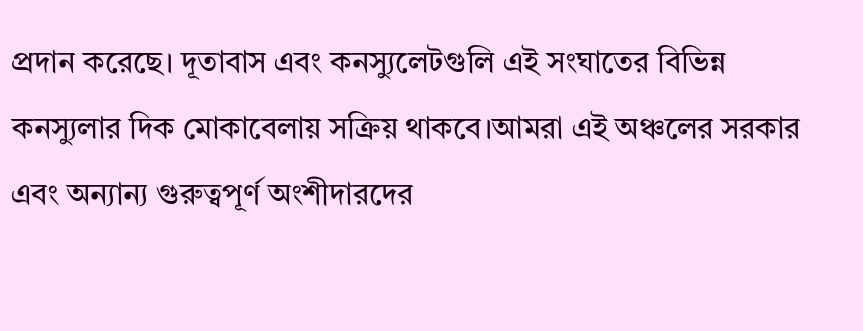প্রদান করেছে। দূতাবাস এবং কনস্যুলেটগুলি এই সংঘাতের বিভিন্ন কনস্যুলার দিক মোকাবেলায় সক্রিয় থাকবে।আমরা এই অঞ্চলের সরকার এবং অন্যান্য গুরুত্বপূর্ণ অংশীদারদের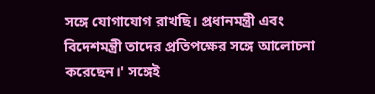সঙ্গে যোগাযোগ রাখছি। প্রধানমন্ত্রী এবং বিদেশমন্ত্রী তাদের প্রতিপক্ষের সঙ্গে আলোচনা করেছেন।' সঙ্গেই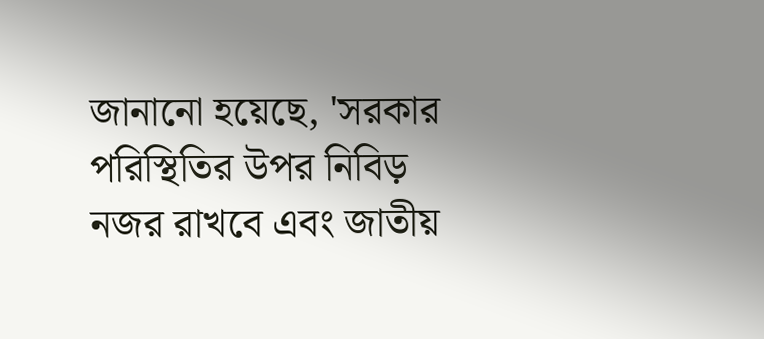জানানো হয়েছে, 'সরকার পরিস্থিতির উপর নিবিড় নজর রাখবে এবং জাতীয়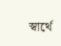স্বার্থে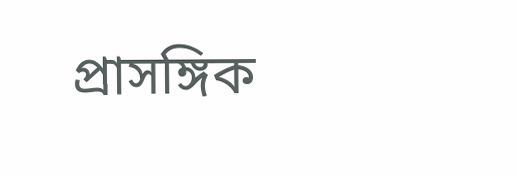প্রাসঙ্গিক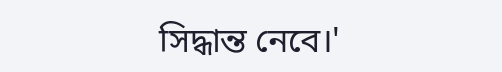সিদ্ধান্ত নেবে।'